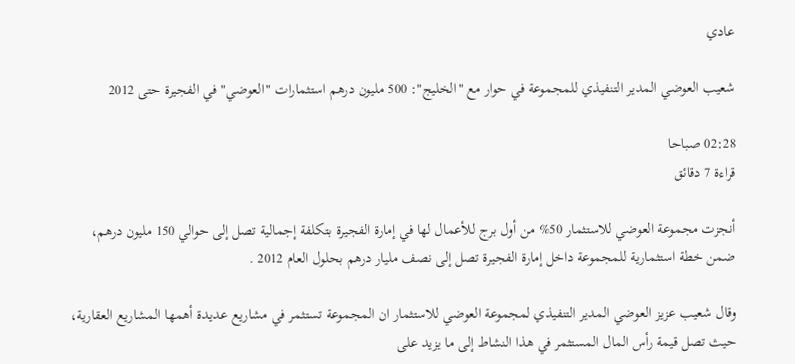عادي

شعيب العوضي المدير التنفيذي للمجموعة في حوار مع "الخليج": 500 مليون درهم استثمارات "العوضي" في الفجيرة حتى 2012

02:28 صباحا
قراءة 7 دقائق

أنجزت مجموعة العوضي للاستثمار 50% من أول برج للأعمال لها في إمارة الفجيرة بتكلفة إجمالية تصل إلى حوالي 150 مليون درهم، ضمن خطة استثمارية للمجموعة داخل إمارة الفجيرة تصل إلى نصف مليار درهم بحلول العام 2012 .

وقال شعيب عزيز العوضي المدير التنفيذي لمجموعة العوضي للاستثمار ان المجموعة تستثمر في مشاريع عديدة أهمها المشاريع العقارية، حيث تصل قيمة رأس المال المستثمر في هذا النشاط إلى ما يزيد على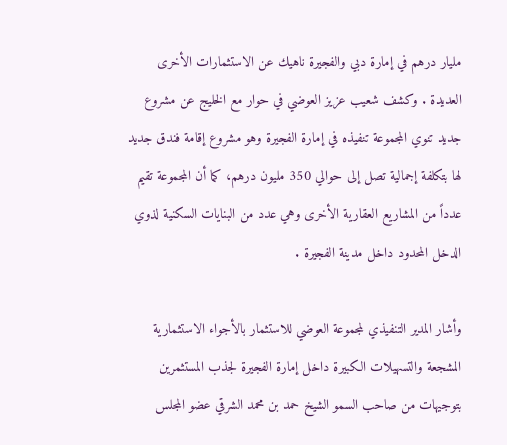مليار درهم في إمارة دبي والفجيرة ناهيك عن الاستثمارات الأخرى العديدة . وكشف شعيب عزيز العوضي في حوار مع الخليج عن مشروع جديد تنوي المجموعة تنفيذه في إمارة الفجيرة وهو مشروع إقامة فندق جديد لها بتكلفة إجمالية تصل إلى حوالي 350 مليون درهم، كما أن المجموعة تقيم عدداً من المشاريع العقارية الأخرى وهي عدد من البنايات السكنية لذوي الدخل المحدود داخل مدينة الفجيرة .

وأشار المدير التنفيذي لمجموعة العوضي للاستثمار بالأجواء الاستثمارية المشجعة والتسهيلات الكبيرة داخل إمارة الفجيرة لجذب المستثمرين بتوجيهات من صاحب السمو الشيخ حمد بن محمد الشرقي عضو المجلس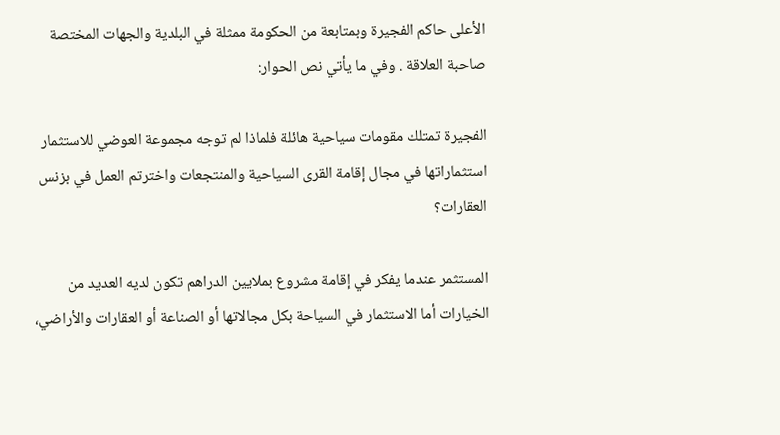الأعلى حاكم الفجيرة وبمتابعة من الحكومة ممثلة في البلدية والجهات المختصة صاحبة العلاقة . وفي ما يأتي نص الحوار:

الفجيرة تمتلك مقومات سياحية هائلة فلماذا لم توجه مجموعة العوضي للاستثمار استثماراتها في مجال إقامة القرى السياحية والمنتجعات واخترتم العمل في بزنس العقارات؟

المستثمر عندما يفكر في إقامة مشروع بملايين الدراهم تكون لديه العديد من الخيارات أما الاستثمار في السياحة بكل مجالاتها أو الصناعة أو العقارات والأراضي،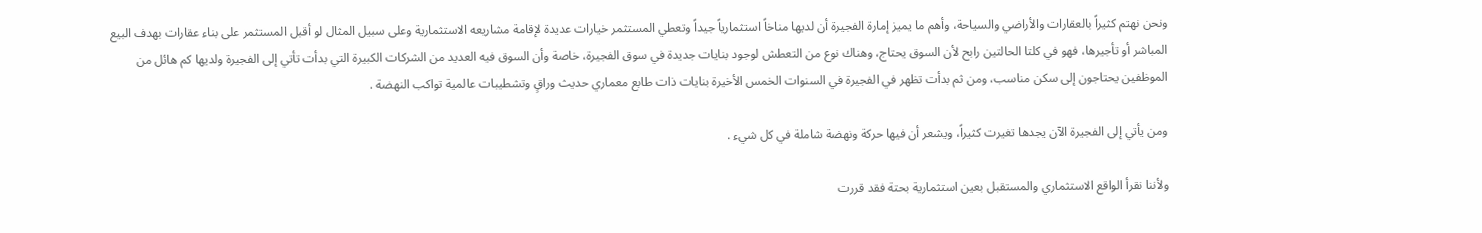ونحن نهتم كثيراً بالعقارات والأراضي والسياحة، وأهم ما يميز إمارة الفجيرة أن لديها مناخاً استثمارياً جيداً وتعطي المستثمر خيارات عديدة لإقامة مشاريعه الاستثمارية وعلى سبيل المثال لو أقبل المستثمر على بناء عقارات بهدف البيع المباشر أو تأجيرها، فهو في كلتا الحالتين رابح لأن السوق يحتاج، وهناك نوع من التعطش لوجود بنايات جديدة في سوق الفجيرة، خاصة وأن السوق فيه العديد من الشركات الكبيرة التي بدأت تأتي إلى الفجيرة ولديها كم هائل من الموظفين يحتاجون إلى سكن مناسب، ومن ثم بدأت تظهر في الفجيرة في السنوات الخمس الأخيرة بنايات ذات طابع معماري حديث وراقٍ وتشطيبات عالمية تواكب النهضة .

ومن يأتي إلى الفجيرة الآن يجدها تغيرت كثيراً، ويشعر أن فيها حركة ونهضة شاملة في كل شيء .

ولأننا نقرأ الواقع الاستثماري والمستقبل بعين استثمارية بحتة فقد قررت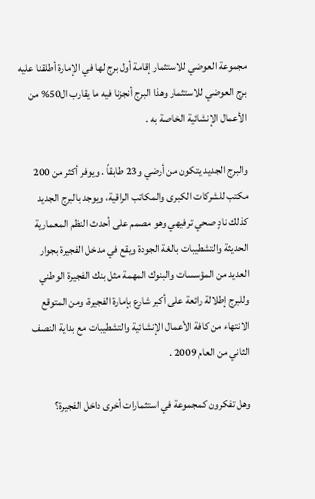مجموعة العوضي للاستثمار إقامة أول برج لها في الإمارة أطلقنا عليه برج العوضي للاستثمار وهذا البرج أنجزنا فيه ما يقارب ال50% من الأعمال الإنشائية الخاصة به .

والبرج الجديد يتكون من أرضي و23 طابقاً . ويوفر أكثر من 200 مكتب للشركات الكبرى والمكاتب الراقية، ويوجد بالبرج الجديد كذلك نادٍ صحي ترفيهي وهو مصمم على أحدث النظم المعمارية الحديثة والتشطيبات بالغة الجودة ويقع في مدخل الفجيرة بجوار العديد من المؤسسات والبنوك المهمة مثل بنك الفجيرة الوطني وللبرج إطلالة رائعة على أكبر شارع بإمارة الفجيرة، ومن المتوقع الانتهاء من كافة الأعمال الإنشائية والتشطيبات مع بداية النصف الثاني من العام 2009 .

وهل تفكرون كمجموعة في استثمارات أخرى داخل الفجيرة؟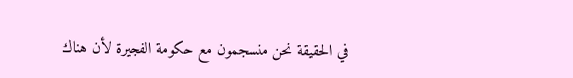في الحقيقة نحن منسجمون مع حكومة الفجيرة لأن هناك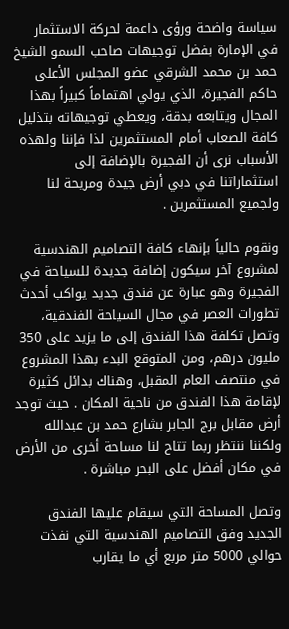سياسة واضحة ورؤى داعمة لحركة الاستثمار في الإمارة بفضل توجيهات صاحب السمو الشيخ حمد بن محمد الشرقي عضو المجلس الأعلى حاكم الفجيرة، الذي يولي اهتماماً كبيراً بهذا المجال ويتابعه بدقة، ويعطي توجيهاته بتذليل كافة الصعاب أمام المستثمرين لذا فإننا ولهذه الأسباب نرى أن الفجيرة بالإضافة إلى استثماراتنا في دبي أرض جيدة ومريحة لنا ولجميع المستثمرين .

ونقوم حالياً بإنهاء كافة التصاميم الهندسية لمشروع آخر سيكون إضافة جديدة للسياحة في الفجيرة وهو عبارة عن فندق جديد يواكب أحدث تطورات العصر في مجال السياحة الفندقية، وتصل تكلفة هذا الفندق إلى ما يزيد على 350 مليون درهم، ومن المتوقع البدء بهذا المشروع في منتصف العام المقبل، وهناك بدائل كثيرة لإقامة هذا الفندق من ناحية المكان . حيث توجد أرض مقابل برج الجابر بشارع حمد بن عبدالله ولكننا ننتظر ربما تتاح لنا مساحة أخرى من الأرض في مكان أفضل على البحر مباشرة .

وتصل المساحة التي سيقام عليها الفندق الجديد وفق التصاميم الهندسية التي نفذت حوالي 5000 متر مربع أي ما يقارب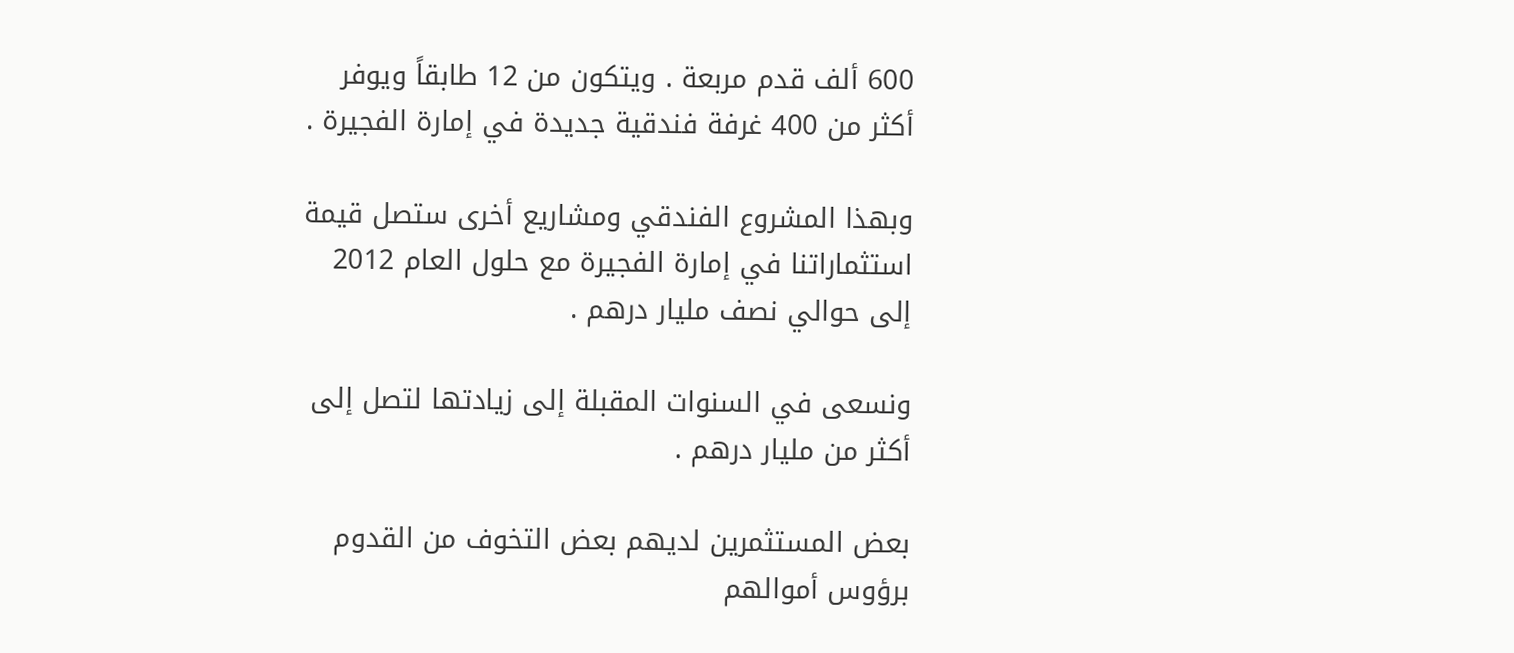600 ألف قدم مربعة . ويتكون من 12 طابقاً ويوفر أكثر من 400 غرفة فندقية جديدة في إمارة الفجيرة .

وبهذا المشروع الفندقي ومشاريع أخرى ستصل قيمة استثماراتنا في إمارة الفجيرة مع حلول العام 2012 إلى حوالي نصف مليار درهم .

ونسعى في السنوات المقبلة إلى زيادتها لتصل إلى أكثر من مليار درهم .

بعض المستثمرين لديهم بعض التخوف من القدوم برؤوس أموالهم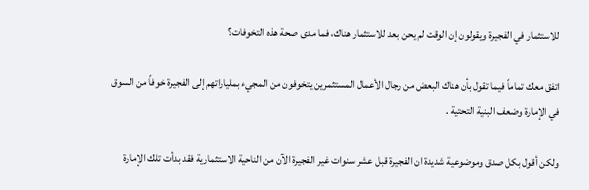للاستثمار في الفجيرة ويقولون إن الوقت لم يحن بعد للاستثمار هناك، فما مدى صحة هذه التخوفات؟

اتفق معك تماماً فيما تقول بأن هناك البعض من رجال الأعمال المستثمرين يتخوفون من المجيء بملياراتهم إلى الفجيرة خوفاً من السوق في الإمارة وضعف البنية التحتية .

ولكن أقول بكل صدق وموضوعية شديدة ان الفجيرة قبل عشر سنوات غير الفجيرة الآن من الناحية الاستثمارية فقد بدأت تلك الإمارة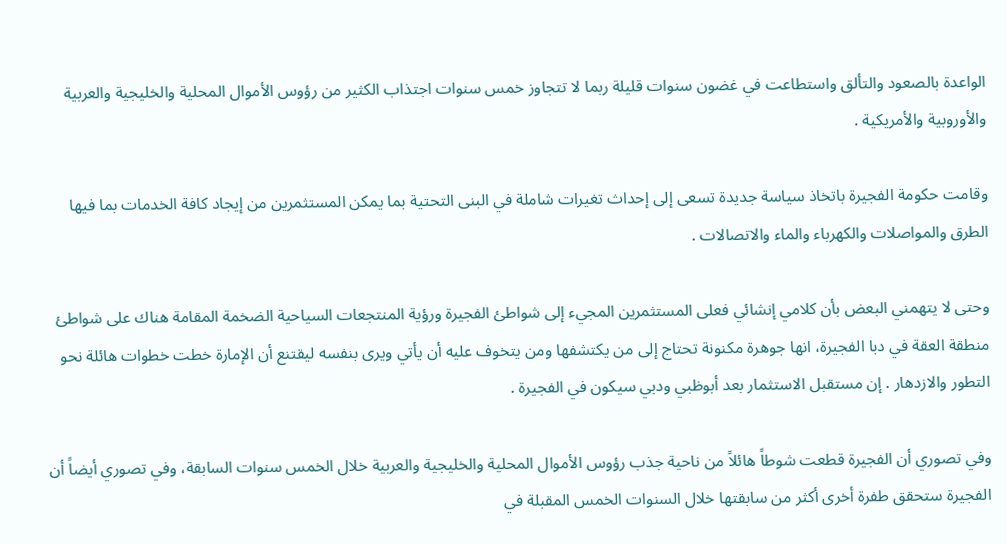الواعدة بالصعود والتألق واستطاعت في غضون سنوات قليلة ربما لا تتجاوز خمس سنوات اجتذاب الكثير من رؤوس الأموال المحلية والخليجية والعربية والأوروبية والأمريكية .

وقامت حكومة الفجيرة باتخاذ سياسة جديدة تسعى إلى إحداث تغيرات شاملة في البنى التحتية بما يمكن المستثمرين من إيجاد كافة الخدمات بما فيها الطرق والمواصلات والكهرباء والماء والاتصالات .

وحتى لا يتهمني البعض بأن كلامي إنشائي فعلى المستثمرين المجيء إلى شواطئ الفجيرة ورؤية المنتجعات السياحية الضخمة المقامة هناك على شواطئ منطقة العقة في دبا الفجيرة، انها جوهرة مكنونة تحتاج إلى من يكتشفها ومن يتخوف عليه أن يأتي ويرى بنفسه ليقتنع أن الإمارة خطت خطوات هائلة نحو التطور والازدهار . إن مستقبل الاستثمار بعد أبوظبي ودبي سيكون في الفجيرة .

وفي تصوري أن الفجيرة قطعت شوطاً هائلاً من ناحية جذب رؤوس الأموال المحلية والخليجية والعربية خلال الخمس سنوات السابقة، وفي تصوري أيضاً أن الفجيرة ستحقق طفرة أخرى أكثر من سابقتها خلال السنوات الخمس المقبلة في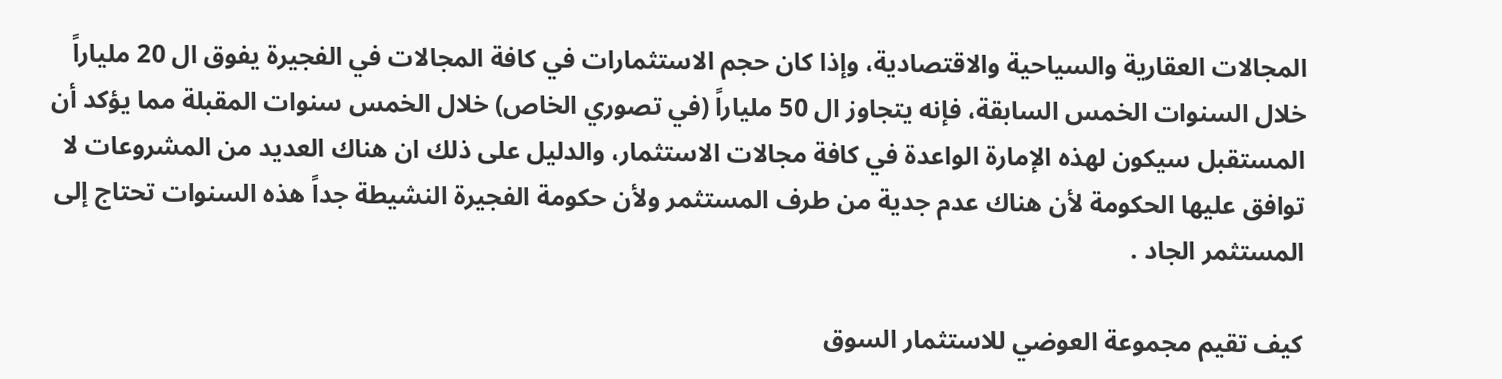المجالات العقارية والسياحية والاقتصادية، وإذا كان حجم الاستثمارات في كافة المجالات في الفجيرة يفوق ال 20 ملياراً خلال السنوات الخمس السابقة، فإنه يتجاوز ال 50 ملياراً (في تصوري الخاص) خلال الخمس سنوات المقبلة مما يؤكد أن المستقبل سيكون لهذه الإمارة الواعدة في كافة مجالات الاستثمار، والدليل على ذلك ان هناك العديد من المشروعات لا توافق عليها الحكومة لأن هناك عدم جدية من طرف المستثمر ولأن حكومة الفجيرة النشيطة جداً هذه السنوات تحتاج إلى المستثمر الجاد .

كيف تقيم مجموعة العوضي للاستثمار السوق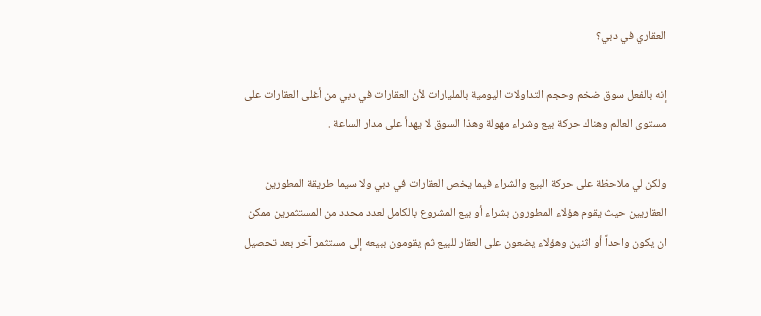العقاري في دبي؟

إنه بالفعل سوق ضخم وحجم التداولات اليومية بالمليارات لأن العقارات في دبي من أغلى العقارات على مستوى العالم وهناك حركة بيع وشراء مهولة وهذا السوق لا يهدأ على مدار الساعة .

ولكن لي ملاحظة على حركة البيع والشراء فيما يخص العقارات في دبي ولا سيما طريقة المطورين العقاريين حيث يقوم هؤلاء المطورون بشراء أو بيع المشروع بالكامل لعدد محدد من المستثمرين ممكن ان يكون واحداً أو اثنين وهؤلاء يضعون على العقار للبيع ثم يقومون ببيعه إلى مستثمر آخر بعد تحصيل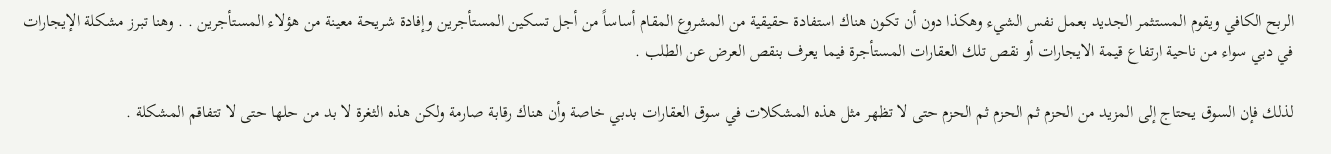الربح الكافي ويقوم المستثمر الجديد بعمل نفس الشيء وهكذا دون أن تكون هناك استفادة حقيقية من المشروع المقام أساساً من أجل تسكين المستأجرين وإفادة شريحة معينة من هؤلاء المستأجرين . . وهنا تبرز مشكلة الإيجارات في دبي سواء من ناحية ارتفاع قيمة الايجارات أو نقص تلك العقارات المستأجرة فيما يعرف بنقص العرض عن الطلب .

لذلك فإن السوق يحتاج إلى المزيد من الحزم ثم الحزم ثم الحزم حتى لا تظهر مثل هذه المشكلات في سوق العقارات بدبي خاصة وأن هناك رقابة صارمة ولكن هذه الثغرة لا بد من حلها حتى لا تتفاقم المشكلة .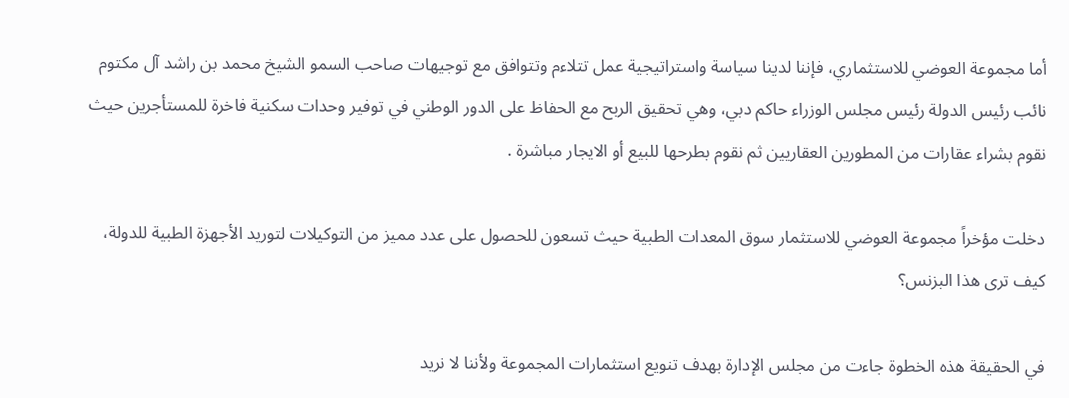أما مجموعة العوضي للاستثماري، فإننا لدينا سياسة واستراتيجية عمل تتلاءم وتتوافق مع توجيهات صاحب السمو الشيخ محمد بن راشد آل مكتوم نائب رئيس الدولة رئيس مجلس الوزراء حاكم دبي، وهي تحقيق الربح مع الحفاظ على الدور الوطني في توفير وحدات سكنية فاخرة للمستأجرين حيث نقوم بشراء عقارات من المطورين العقاريين ثم نقوم بطرحها للبيع أو الايجار مباشرة .

دخلت مؤخراً مجموعة العوضي للاستثمار سوق المعدات الطبية حيث تسعون للحصول على عدد مميز من التوكيلات لتوريد الأجهزة الطبية للدولة، كيف ترى هذا البزنس؟

في الحقيقة هذه الخطوة جاءت من مجلس الإدارة بهدف تنويع استثمارات المجموعة ولأننا لا نريد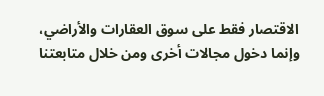الاقتصار فقط على سوق العقارات والأراضي، وإنما دخول مجالات أخرى ومن خلال متابعتنا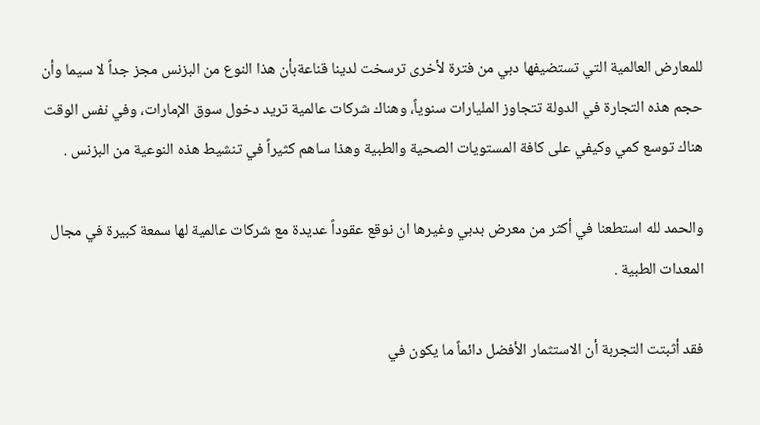للمعارض العالمية التي تستضيفها دبي من فترة لأخرى ترسخت لدينا قناعةبأن هذا النوع من البزنس مجز جداً لا سيما وأن حجم هذه التجارة في الدولة تتجاوز المليارات سنوياً، وهناك شركات عالمية تريد دخول سوق الإمارات، وفي نفس الوقت هناك توسع كمي وكيفي على كافة المستويات الصحية والطبية وهذا ساهم كثيراً في تنشيط هذه النوعية من البزنس .

والحمد لله استطعنا في أكثر من معرض بدبي وغيرها ان نوقع عقوداً عديدة مع شركات عالمية لها سمعة كبيرة في مجال المعدات الطبية .

فقد أثبتت التجربة أن الاستثمار الأفضل دائماً ما يكون في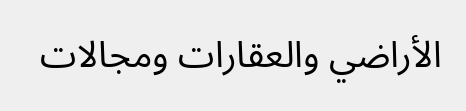الأراضي والعقارات ومجالات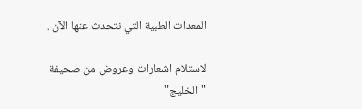المعدات الطبية التي نتحدث عنها الآن .

لاستلام اشعارات وعروض من صحيفة "الخليج"